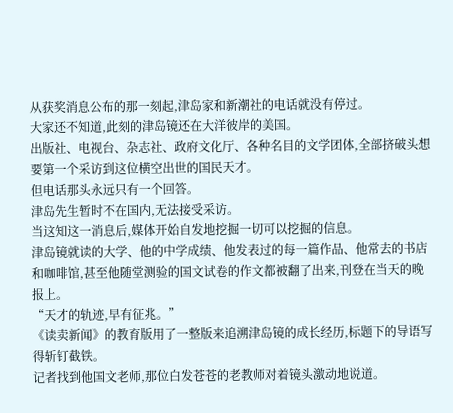从获奖消息公布的那一刻起,津岛家和新潮社的电话就没有停过。
大家还不知道,此刻的津岛镜还在大洋彼岸的美国。
出版社、电视台、杂志社、政府文化厅、各种名目的文学团体,全部挤破头想要第一个采访到这位横空出世的国民天才。
但电话那头永远只有一个回答。
津岛先生暂时不在国内,无法接受采访。
当这知这一消息后,媒体开始自发地挖掘一切可以挖掘的信息。
津岛镜就读的大学、他的中学成绩、他发表过的每一篇作品、他常去的书店和咖啡馆,甚至他随堂测验的国文试卷的作文都被翻了出来,刊登在当天的晚报上。
“天才的轨迹,早有征兆。”
《读卖新闻》的教育版用了一整版来追溯津岛镜的成长经历,标题下的导语写得斩钉截铁。
记者找到他国文老师,那位白发苍苍的老教师对着镜头激动地说道。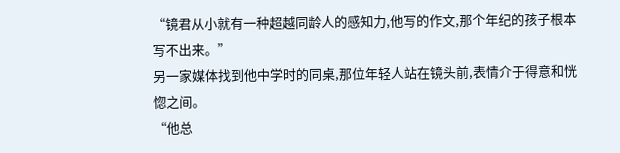“镜君从小就有一种超越同龄人的感知力,他写的作文,那个年纪的孩子根本写不出来。”
另一家媒体找到他中学时的同桌,那位年轻人站在镜头前,表情介于得意和恍惚之间。
“他总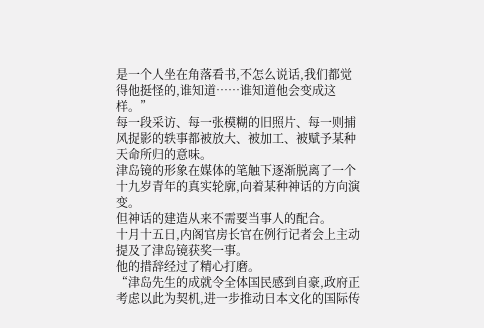是一个人坐在角落看书,不怎么说话,我们都觉得他挺怪的,谁知道……谁知道他会变成这样。”
每一段采访、每一张模糊的旧照片、每一则捕风捉影的轶事都被放大、被加工、被赋予某种天命所归的意味。
津岛镜的形象在媒体的笔触下逐渐脱离了一个十九岁青年的真实轮廓,向着某种神话的方向演变。
但神话的建造从来不需要当事人的配合。
十月十五日,内阁官房长官在例行记者会上主动提及了津岛镜获奖一事。
他的措辞经过了精心打磨。
“津岛先生的成就令全体国民感到自豪,政府正考虑以此为契机,进一步推动日本文化的国际传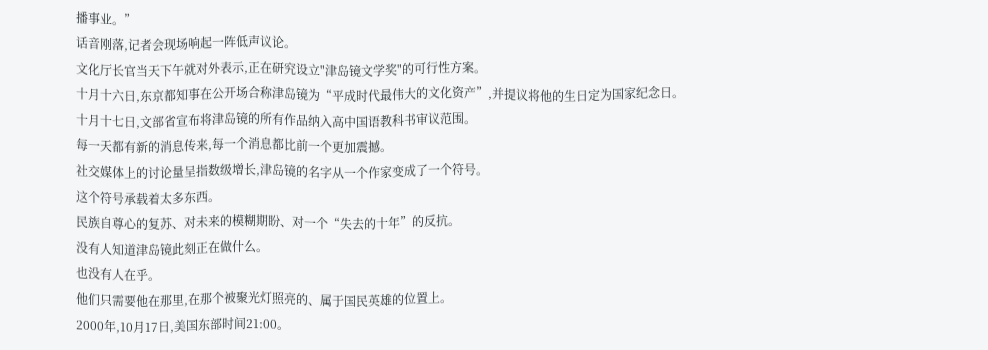播事业。”
话音刚落,记者会现场响起一阵低声议论。
文化厅长官当天下午就对外表示,正在研究设立"津岛镜文学奖"的可行性方案。
十月十六日,东京都知事在公开场合称津岛镜为“平成时代最伟大的文化资产”,并提议将他的生日定为国家纪念日。
十月十七日,文部省宣布将津岛镜的所有作品纳入高中国语教科书审议范围。
每一天都有新的消息传来,每一个消息都比前一个更加震撼。
社交媒体上的讨论量呈指数级增长,津岛镜的名字从一个作家变成了一个符号。
这个符号承载着太多东西。
民族自尊心的复苏、对未来的模糊期盼、对一个“失去的十年”的反抗。
没有人知道津岛镜此刻正在做什么。
也没有人在乎。
他们只需要他在那里,在那个被聚光灯照亮的、属于国民英雄的位置上。
2000年,10月17日,美国东部时间21:00。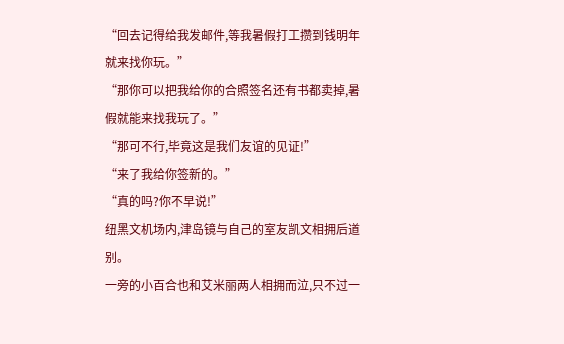“回去记得给我发邮件,等我暑假打工攒到钱明年就来找你玩。”
“那你可以把我给你的合照签名还有书都卖掉,暑假就能来找我玩了。”
“那可不行,毕竟这是我们友谊的见证!”
“来了我给你签新的。”
“真的吗?你不早说!”
纽黑文机场内,津岛镜与自己的室友凯文相拥后道别。
一旁的小百合也和艾米丽两人相拥而泣,只不过一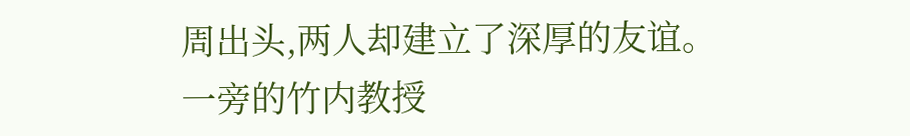周出头,两人却建立了深厚的友谊。
一旁的竹内教授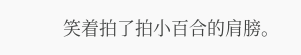笑着拍了拍小百合的肩膀。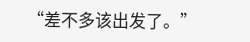“差不多该出发了。”